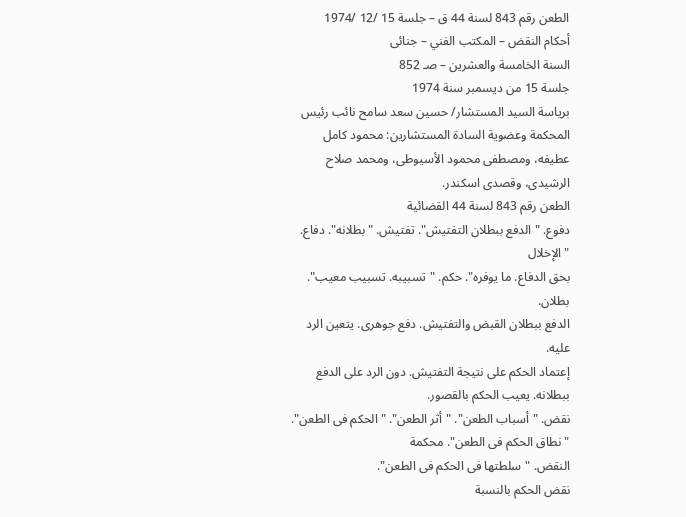الطعن رقم 843 لسنة 44 ق – جلسة 15 /12 /1974
أحكام النقض – المكتب الفني – جنائى
السنة الخامسة والعشرين – صـ 852
جلسة 15 من ديسمبر سنة 1974
برياسة السيد المستشار/ حسين سعد سامح نائب رئيس المحكمة وعضوية السادة المستشارين: محمود كامل عطيفه، ومصطفى محمود الأسيوطى، ومحمد صلاح الرشيدى، وقصدى اسكندر.
الطعن رقم 843 لسنة 44 القضائية
دفوع. "الدفع ببطلان التفتيش". تفتيش. "بطلانه". دفاع. "الإخلال
بحق الدفاع. ما يوفره". حكم. "تسبيبه. تسبيب معيب". بطلان.
الدفع ببطلان القبض والتفتيش. دفع جوهرى. يتعين الرد عليه.
إعتماد الحكم على نتيجة التفتيش. دون الرد على الدفع ببطلانه. يعيب الحكم بالقصور.
نقض. "أسباب الطعن". "أثر الطعن". "الحكم فى الطعن". "نطاق الحكم فى الطعن". محكمة
النقض. "سلطتها فى الحكم فى الطعن".
نقض الحكم بالنسبة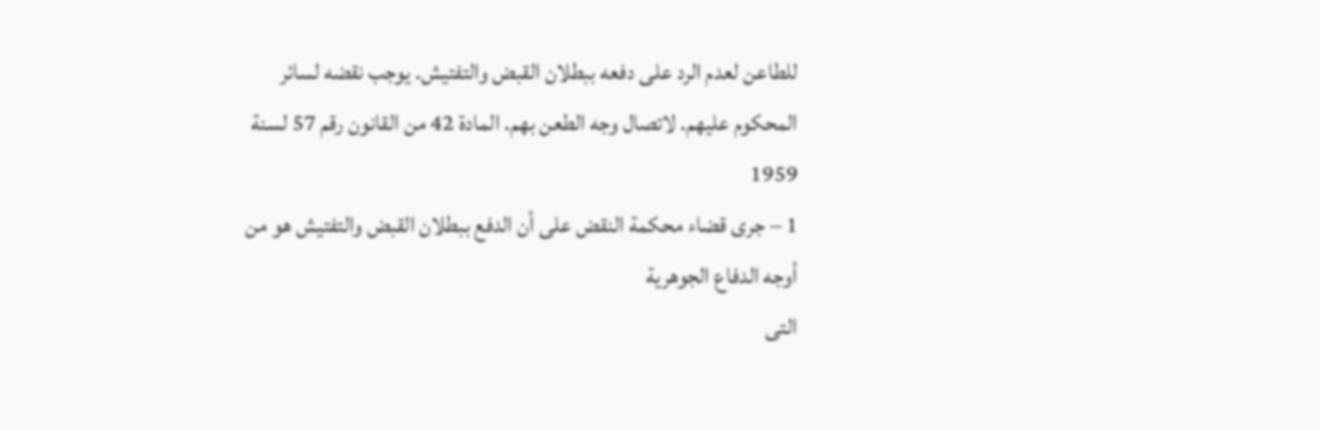للطاعن لعدم الرد على دفعه ببطلان القبض والتفتيش. يوجب نقضه لسائر
المحكوم عليهم. لاتصال وجه الطعن بهم. المادة 42 من القانون رقم 57 لسنة 1959
1 – جرى قضاء محكمة النقض على أن الدفع ببطلان القبض والتفتيش هو من أوجه الدفاع الجوهرية
التى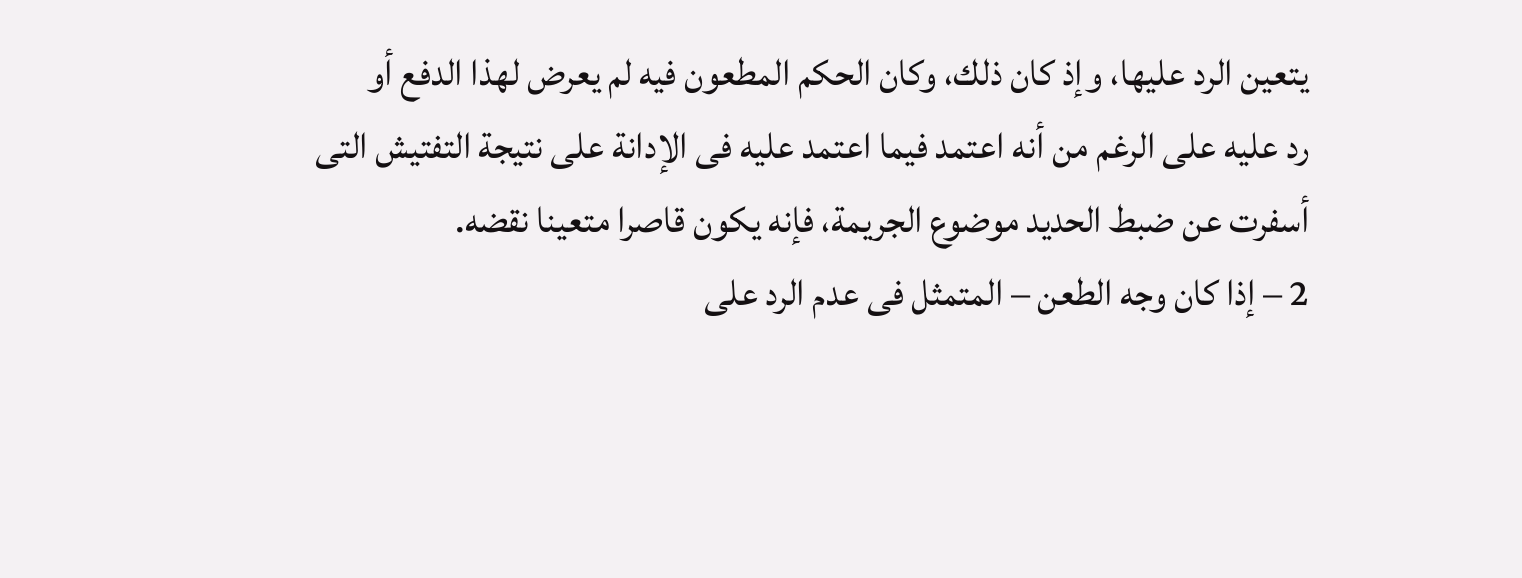يتعين الرد عليها، وإذ كان ذلك، وكان الحكم المطعون فيه لم يعرض لهذا الدفع أو
رد عليه على الرغم من أنه اعتمد فيما اعتمد عليه فى الإدانة على نتيجة التفتيش التى
أسفرت عن ضبط الحديد موضوع الجريمة، فإنه يكون قاصرا متعينا نقضه.
2 – إذا كان وجه الطعن – المتمثل فى عدم الرد على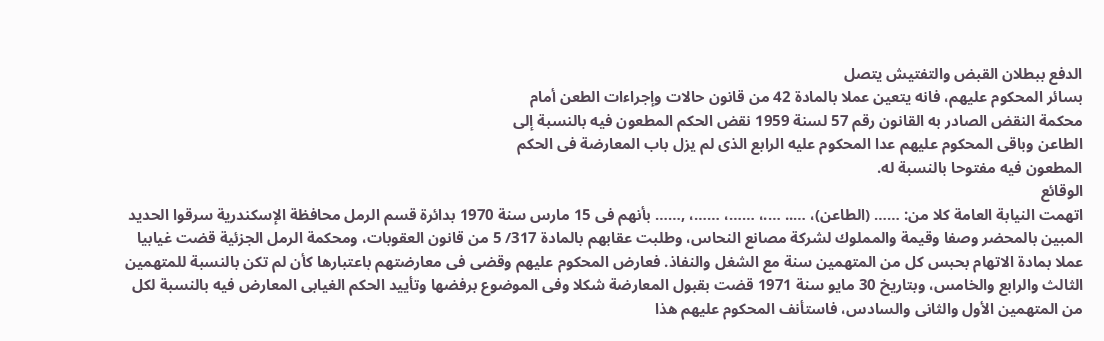الدفع ببطلان القبض والتفتيش يتصل
بسائر المحكوم عليهم، فانه يتعين عملا بالمادة 42 من قانون حالات وإجراءات الطعن أمام
محكمة النقض الصادر به القانون رقم 57 لسنة 1959 نقض الحكم المطعون فيه بالنسبة إلى
الطاعن وباقى المحكوم عليهم عدا المحكوم عليه الرابع الذى لم يزل باب المعارضة فى الحكم
المطعون فيه مفتوحا بالنسبة له.
الوقائع
اتهمت النيابة العامة كلا من: …… (الطاعن)، ….. ….، ……، ……، ,…… بأنهم فى 15 مارس سنة 1970 بدائرة قسم الرمل محافظة الإسكندرية سرقوا الحديد المبين بالمحضر وصفا وقيمة والمملوك لشركة مصانع النحاس، وطلبت عقابهم بالمادة 317/ 5 من قانون العقوبات، ومحكمة الرمل الجزئية قضت غيابيا عملا بمادة الاتهام بحبس كل من المتهمين سنة مع الشغل والنفاذ. فعارض المحكوم عليهم وقضى فى معارضتهم باعتبارها كأن لم تكن بالنسبة للمتهمين الثالث والرابع والخامس، وبتاريخ 30 مايو سنة 1971 قضت بقبول المعارضة شكلا وفى الموضوع برفضها وتأييد الحكم الغيابى المعارض فيه بالنسبة لكل من المتهمين الأول والثانى والسادس، فاستأنف المحكوم عليهم هذا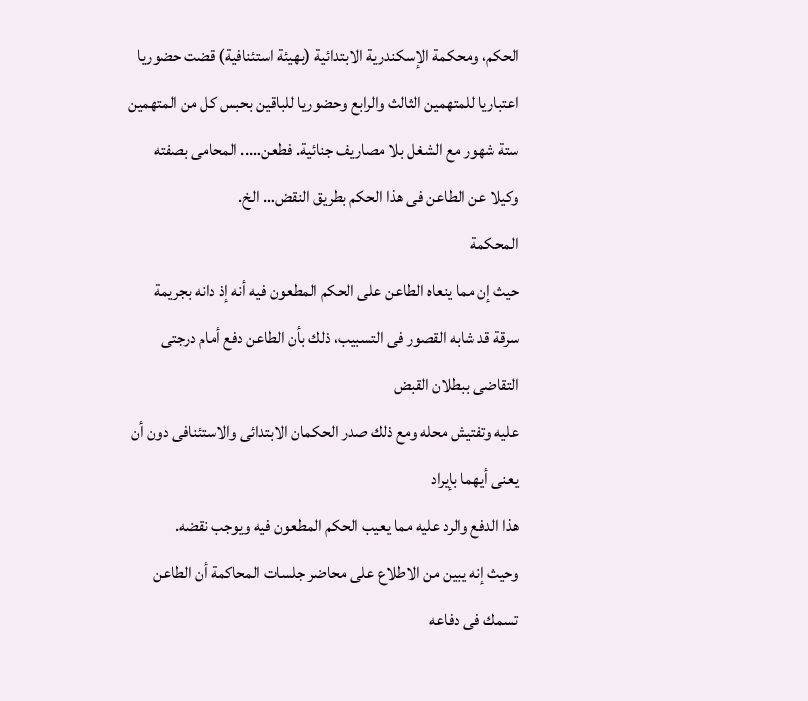الحكم، ومحكمة الإسكندرية الابتدائية (بهيئة استئنافية) قضت حضوريا اعتباريا للمتهمين الثالث والرابع وحضوريا للباقين بحبس كل من المتهمين ستة شهور مع الشغل بلا مصاريف جنائية. فطعن….. المحامى بصفته وكيلا عن الطاعن فى هذا الحكم بطريق النقض… الخ.
المحكمة
حيث إن مما ينعاه الطاعن على الحكم المطعون فيه أنه إذ دانه بجريمة
سرقة قد شابه القصور فى التسبيب، ذلك بأن الطاعن دفع أمام درجتى التقاضى ببطلان القبض
عليه وتفتيش محله ومع ذلك صدر الحكمان الابتدائى والاستئنافى دون أن يعنى أيهما بإيراد
هذا الدفع والرد عليه مما يعيب الحكم المطعون فيه ويوجب نقضه.
وحيث إنه يبين من الاطلاع على محاضر جلسات المحاكمة أن الطاعن تسمك فى دفاعه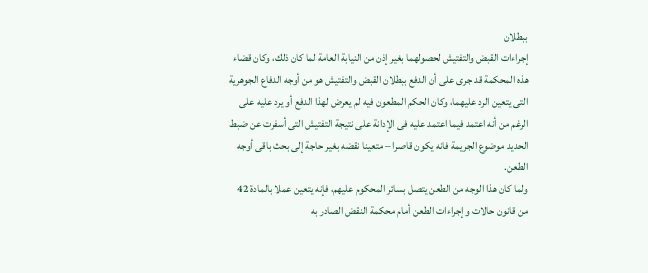ببطلان
إجراءات القبض والتفتيش لحصولهما بغير إذن من النيابة العامة لما كان ذلك، وكان قضاء
هذه المحكمة قد جرى على أن الدفع ببطلان القبض والتفتيش هو من أوجه الدفاع الجوهرية
التى يتعين الرد عليهما، وكان الحكم المطعون فيه لم يعرض لهذا الدفع أو يرد عليه على
الرغم من أنه اعتمد فيما اعتمد عليه فى الإدانة على نتيجة التفتيش التى أسفرت عن ضبط
الحديد موضوع الجريمة فانه يكون قاصرا – متعينا نقضه بغير حاجة إلى بحث باقى أوجه الطعن.
ولما كان هذا الوجه من الطعن يتصل بسائر المحكوم عليهم، فإنه يتعين عملا بالمادة 42
من قانون حالات وإجراءات الطعن أمام محكمة النقض الصادر به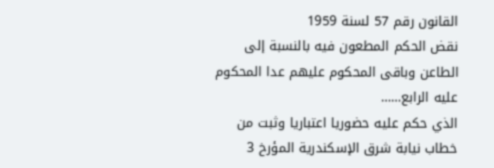القانون رقم 57 لسنة 1959
نقض الحكم المطعون فيه بالنسبة إلى الطاعن وباقى المحكوم عليهم عدا المحكوم عليه الرابع……
الذي حكم عليه حضوريا اعتباريا وثبت من خطاب نيابة شرق الإسكندرية المؤرخ 3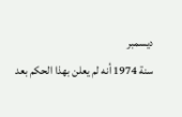ديسمبر
سنة 1974 أنه لم يعلن بهذا الحكم بعد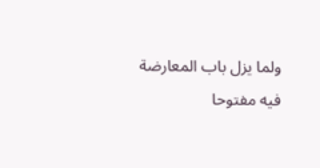ولما يزل باب المعارضة فيه مفتوحا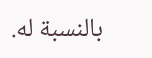بالنسبة له.